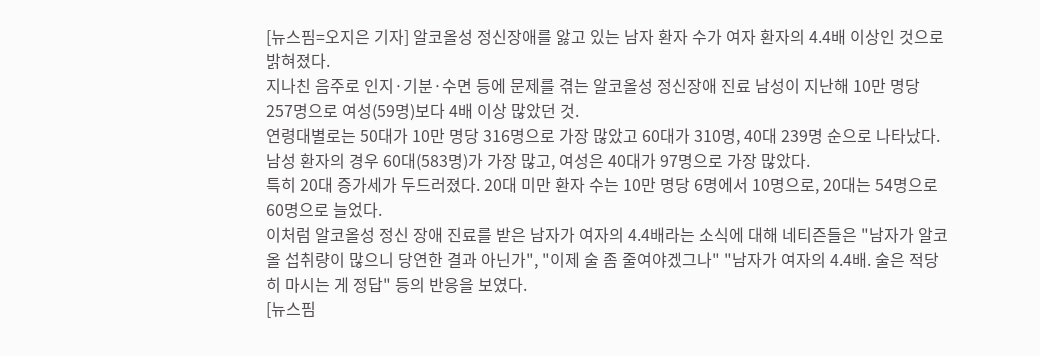[뉴스핌=오지은 기자] 알코올성 정신장애를 앓고 있는 남자 환자 수가 여자 환자의 4.4배 이상인 것으로 밝혀졌다.
지나친 음주로 인지·기분·수면 등에 문제를 겪는 알코올성 정신장애 진료 남성이 지난해 10만 명당 257명으로 여성(59명)보다 4배 이상 많았던 것.
연령대별로는 50대가 10만 명당 316명으로 가장 많았고 60대가 310명, 40대 239명 순으로 나타났다. 남성 환자의 경우 60대(583명)가 가장 많고, 여성은 40대가 97명으로 가장 많았다.
특히 20대 증가세가 두드러졌다. 20대 미만 환자 수는 10만 명당 6명에서 10명으로, 20대는 54명으로 60명으로 늘었다.
이처럼 알코올성 정신 장애 진료를 받은 남자가 여자의 4.4배라는 소식에 대해 네티즌들은 "남자가 알코올 섭취량이 많으니 당연한 결과 아닌가", "이제 술 좀 줄여야겠그나" "남자가 여자의 4.4배. 술은 적당히 마시는 게 정답" 등의 반응을 보였다.
[뉴스핌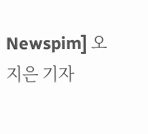Newspim] 오지은 기자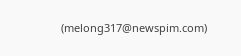(melong317@newspim.com)